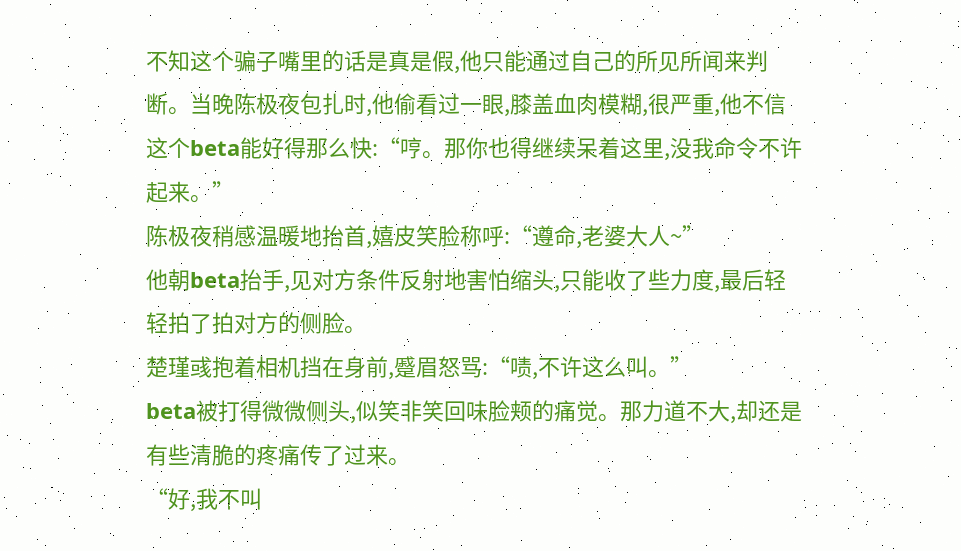不知这个骗子嘴里的话是真是假,他只能通过自己的所见所闻来判断。当晚陈极夜包扎时,他偷看过一眼,膝盖血肉模糊,很严重,他不信这个beta能好得那么快:“哼。那你也得继续呆着这里,没我命令不许起来。”
陈极夜稍感温暖地抬首,嬉皮笑脸称呼:“遵命,老婆大人~”
他朝beta抬手,见对方条件反射地害怕缩头,只能收了些力度,最后轻轻拍了拍对方的侧脸。
楚瑾彧抱着相机挡在身前,蹙眉怒骂:“啧,不许这么叫。”
beta被打得微微侧头,似笑非笑回味脸颊的痛觉。那力道不大,却还是有些清脆的疼痛传了过来。
“好,我不叫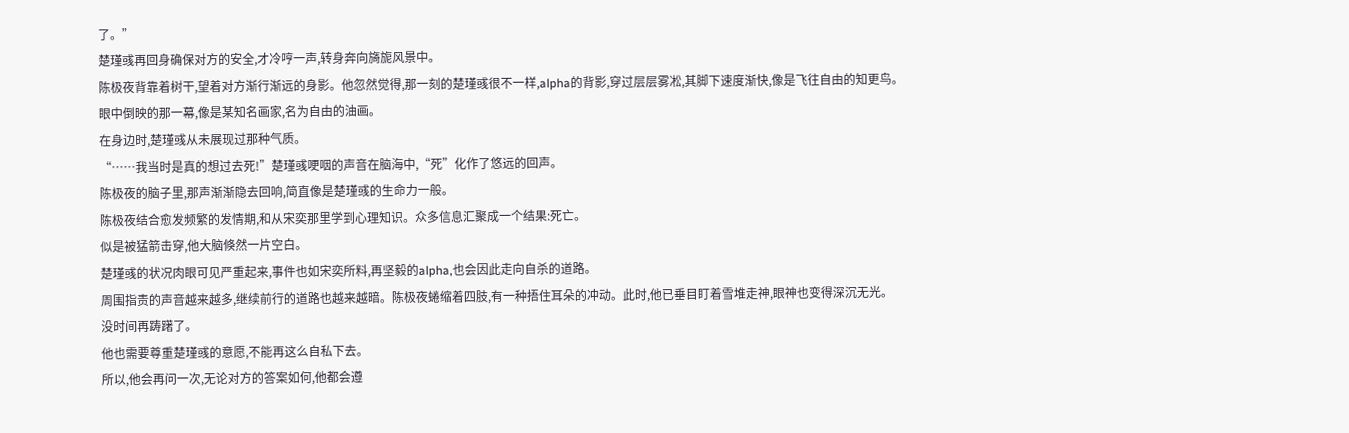了。”
楚瑾彧再回身确保对方的安全,才冷哼一声,转身奔向旖旎风景中。
陈极夜背靠着树干,望着对方渐行渐远的身影。他忽然觉得,那一刻的楚瑾彧很不一样,alpha的背影,穿过层层雾凇,其脚下速度渐快,像是飞往自由的知更鸟。
眼中倒映的那一幕,像是某知名画家,名为自由的油画。
在身边时,楚瑾彧从未展现过那种气质。
“……我当时是真的想过去死!”楚瑾彧哽咽的声音在脑海中,“死”化作了悠远的回声。
陈极夜的脑子里,那声渐渐隐去回响,简直像是楚瑾彧的生命力一般。
陈极夜结合愈发频繁的发情期,和从宋奕那里学到心理知识。众多信息汇聚成一个结果:死亡。
似是被猛箭击穿,他大脑倏然一片空白。
楚瑾彧的状况肉眼可见严重起来,事件也如宋奕所料,再坚毅的alpha,也会因此走向自杀的道路。
周围指责的声音越来越多,继续前行的道路也越来越暗。陈极夜蜷缩着四肢,有一种捂住耳朵的冲动。此时,他已垂目盯着雪堆走神,眼神也变得深沉无光。
没时间再踌躇了。
他也需要尊重楚瑾彧的意愿,不能再这么自私下去。
所以,他会再问一次,无论对方的答案如何,他都会遵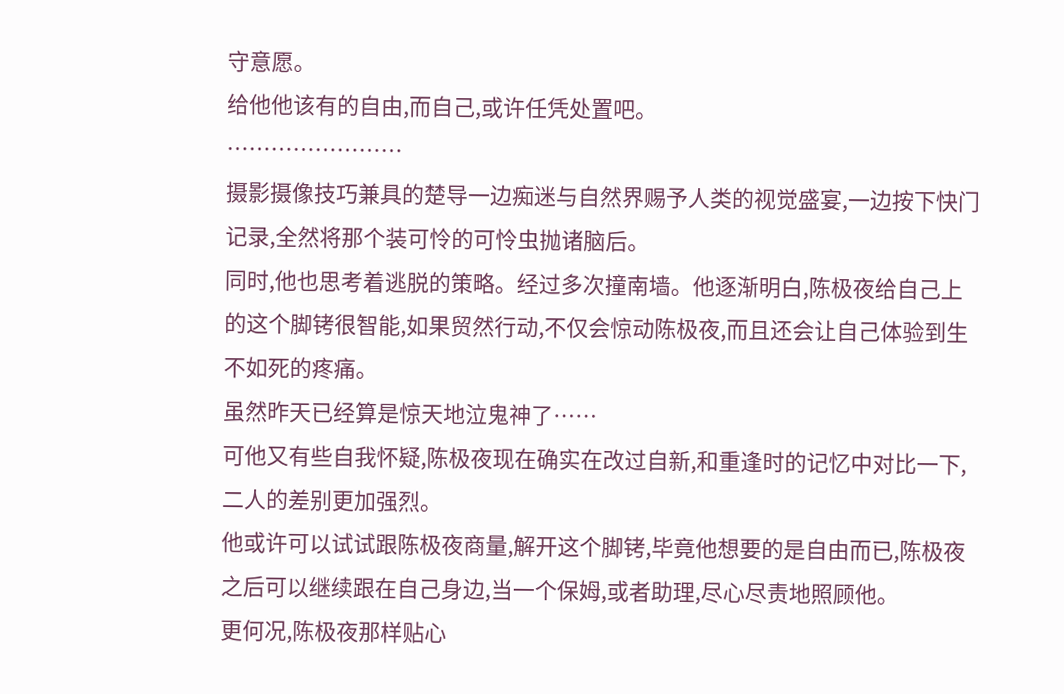守意愿。
给他他该有的自由,而自己,或许任凭处置吧。
……………………
摄影摄像技巧兼具的楚导一边痴迷与自然界赐予人类的视觉盛宴,一边按下快门记录,全然将那个装可怜的可怜虫抛诸脑后。
同时,他也思考着逃脱的策略。经过多次撞南墙。他逐渐明白,陈极夜给自己上的这个脚铐很智能,如果贸然行动,不仅会惊动陈极夜,而且还会让自己体验到生不如死的疼痛。
虽然昨天已经算是惊天地泣鬼神了……
可他又有些自我怀疑,陈极夜现在确实在改过自新,和重逢时的记忆中对比一下,二人的差别更加强烈。
他或许可以试试跟陈极夜商量,解开这个脚铐,毕竟他想要的是自由而已,陈极夜之后可以继续跟在自己身边,当一个保姆,或者助理,尽心尽责地照顾他。
更何况,陈极夜那样贴心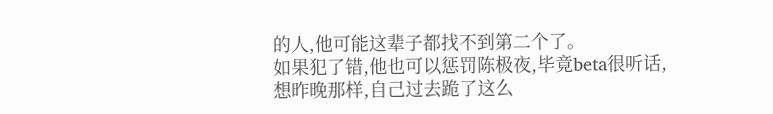的人,他可能这辈子都找不到第二个了。
如果犯了错,他也可以惩罚陈极夜,毕竟beta很听话,想昨晚那样,自己过去跪了这么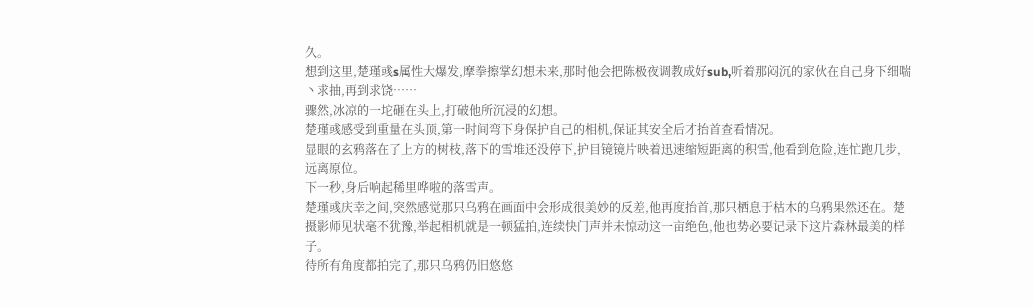久。
想到这里,楚瑾彧s属性大爆发,摩拳擦掌幻想未来,那时他会把陈极夜调教成好sub,听着那闷沉的家伙在自己身下细喘丶求抽,再到求饶……
骤然,冰凉的一坨砸在头上,打破他所沉浸的幻想。
楚瑾彧感受到重量在头顶,第一时间弯下身保护自己的相机,保证其安全后才抬首查看情况。
显眼的玄鸦落在了上方的树枝,落下的雪堆还没停下,护目镜镜片映着迅速缩短距离的积雪,他看到危险,连忙跑几步,远离原位。
下一秒,身后响起稀里哗啦的落雪声。
楚瑾彧庆幸之间,突然感觉那只乌鸦在画面中会形成很美妙的反差,他再度抬首,那只栖息于枯木的乌鸦果然还在。楚摄影师见状毫不犹豫,举起相机就是一顿猛拍,连续快门声并未惊动这一亩绝色,他也势必要记录下这片森林最美的样子。
待所有角度都拍完了,那只乌鸦仍旧悠悠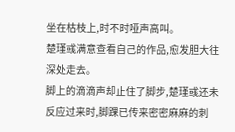坐在枯枝上,时不时哑声高叫。
楚瑾彧满意查看自己的作品,愈发胆大往深处走去。
脚上的滴滴声却止住了脚步,楚瑾彧还未反应过来时,脚踝已传来密密麻麻的刺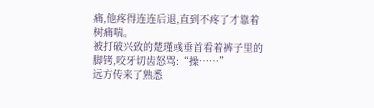痛,他疼得连连后退,直到不疼了才靠着树痛喘。
被打破兴致的楚瑾彧垂首看着裤子里的脚铐,咬牙切齿怒骂:“操……”
远方传来了熟悉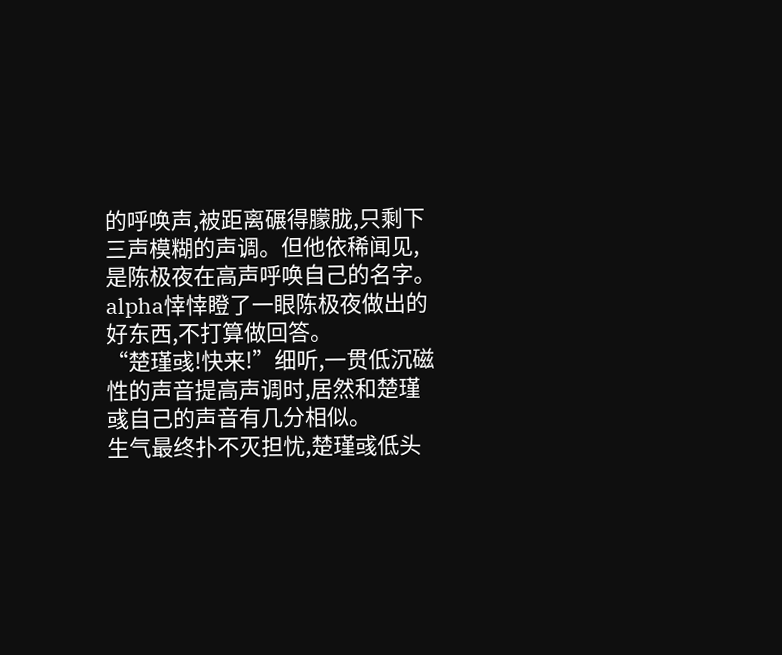的呼唤声,被距离碾得朦胧,只剩下三声模糊的声调。但他依稀闻见,是陈极夜在高声呼唤自己的名字。
alpha悻悻瞪了一眼陈极夜做出的好东西,不打算做回答。
“楚瑾彧!快来!”细听,一贯低沉磁性的声音提高声调时,居然和楚瑾彧自己的声音有几分相似。
生气最终扑不灭担忧,楚瑾彧低头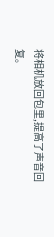将相机放回包里,提高了声音回复。